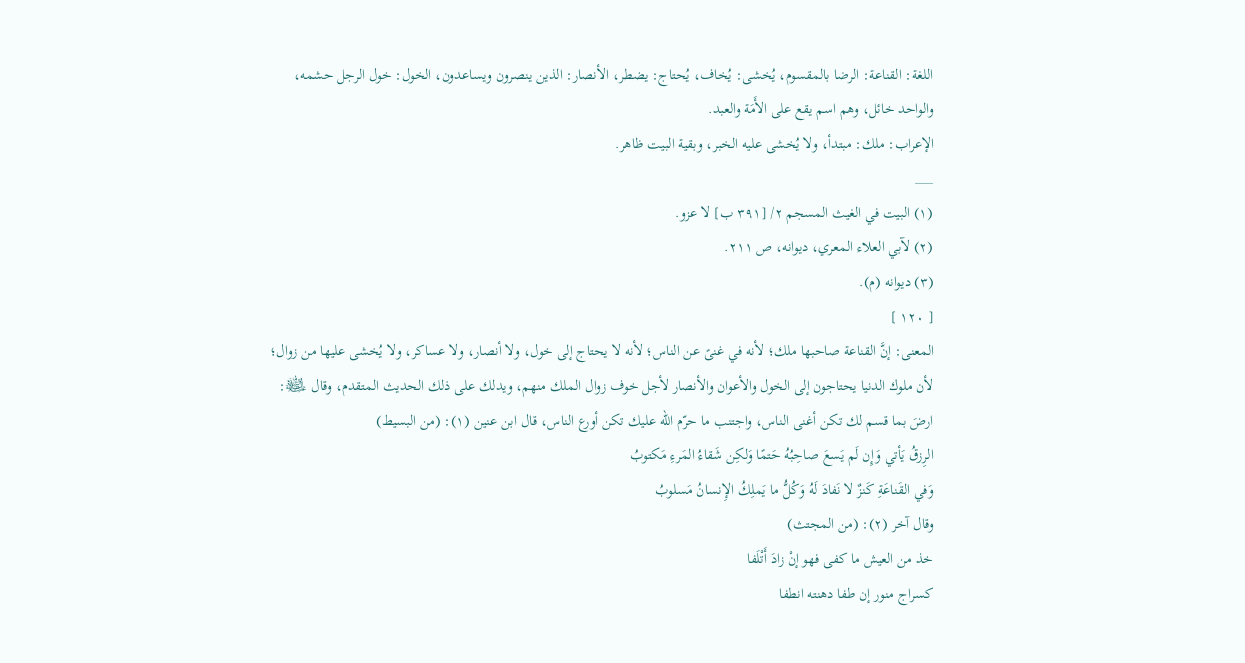اللغة: القناعة: الرضا بالمقسوم، يُخشى: يُخاف، يُحتاج: يضطر، الأنصار: الذين ينصرون ويساعدون، الخول: خول الرجل حشمه، والواحد خائل، وهم اسم يقع على الأَمَة والعبد.
الإعراب: ملك: مبتدأ، ولا يُخشى عليه الخبر، وبقية البيت ظاهر.
___
(١) البيت في الغيث المسجم ٢/ [٣٩١ ب] لا عزو.
(٢) لآبي العلاء المعري، ديوانه، ص ٢١١.
(٣) ديوانه (م).
[ ١٢٠ ]
المعنى: إنَّ القناعة صاحبها ملك؛ لأنه في غنىً عن الناس؛ لأنه لا يحتاج إلى خول، ولا أنصار، ولا عساكر، ولا يُخشى عليها من زوال؛ لأن ملوك الدنيا يحتاجون إلى الخول والأعوان والأنصار لأجل خوف زوال الملك منهم، ويدلك على ذلك الحديث المتقدم، وقال ﵊: ارضَ بما قسم لك تكن أغنى الناس، واجتنب ما حرّم الله عليك تكن أورع الناس، قال ابن عنين (١): (من البسيط)
الرِزقُ يَأتي وَإِن لَم يَسعَ صاحِبُهُ حَتمًا وَلكِن شَقاءُ المَرءِ مَكتوبُ
وَفي القَناعَةِ كَنزٌ لا نَفادَ لَهُ وَكُلُّ ما يَملِكُ الإِنسانُ مَسلوبُ
وقال آخر (٢): (من المجتث)
خذ من العيش ما كفى فهو إنْ زادَ أَتْلَفا
كسراج منور إن طفا دهنته انطفا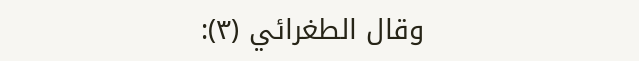وقال الطغرائي (٣):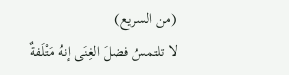(من السريع)
لا تلتمسُ فضلَ الغِنَى إنهُ مَتْلَفةٌ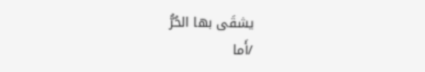يشقَى بها الحُرُّ
/أَما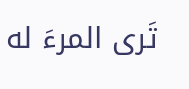تَرى المرءَ له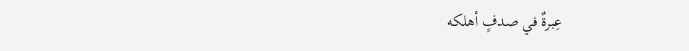عِبرةٌ في صدفٍ أهلكه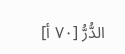الدُّرُّ [٧٠ أ]